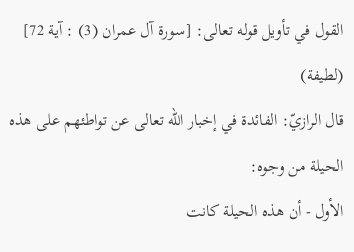القول في تأويل قوله تعالى: [سورة آل عمران (3) : آية 72]
(لطيفة)
قال الرازيّ: الفائدة في إخبار الله تعالى عن تواطئهم على هذه الحيلة من وجوه:
الأول - أن هذه الحيلة كانت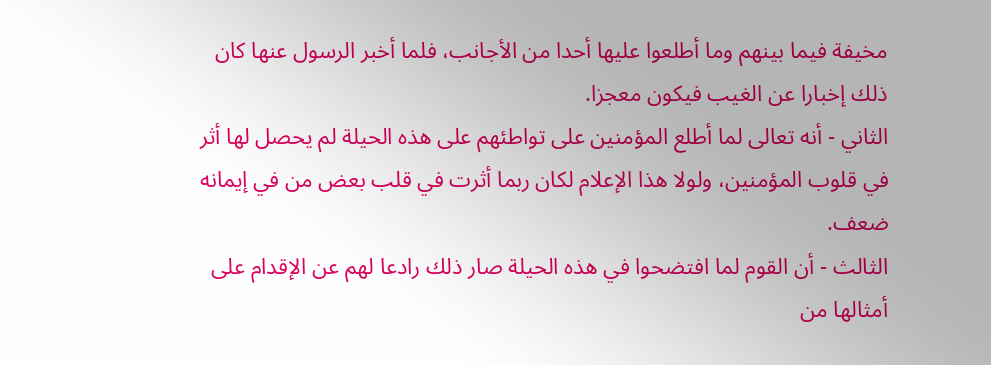مخيفة فيما بينهم وما أطلعوا عليها أحدا من الأجانب، فلما أخبر الرسول عنها كان ذلك إخبارا عن الغيب فيكون معجزا.
الثاني - أنه تعالى لما أطلع المؤمنين على تواطئهم على هذه الحيلة لم يحصل لها أثر في قلوب المؤمنين، ولولا هذا الإعلام لكان ربما أثرت في قلب بعض من في إيمانه ضعف.
الثالث - أن القوم لما افتضحوا في هذه الحيلة صار ذلك رادعا لهم عن الإقدام على أمثالها من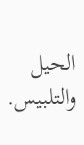الحيل والتلبيس.